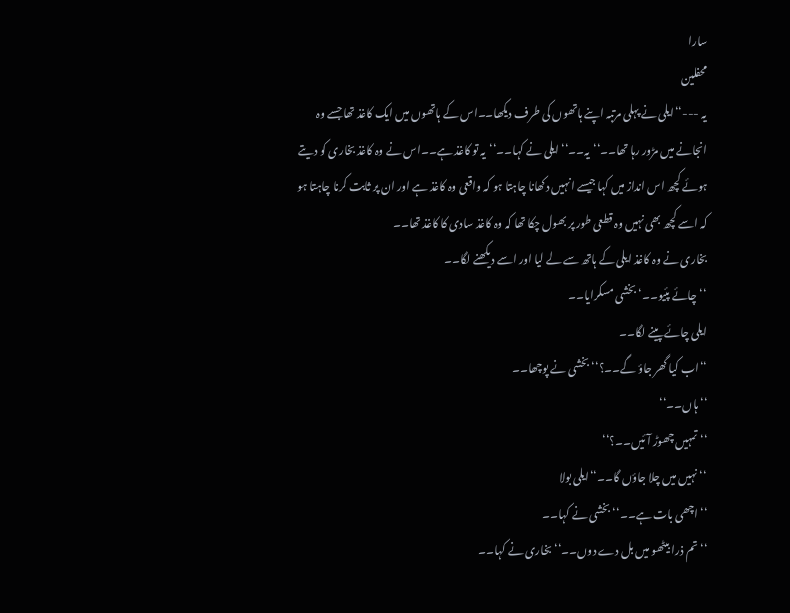سارا
محفلین
یہ ---‘‘ایلی نے پہلی مرتبہ اپنے ہاتھوں کی طرف دیکھا۔۔اس کے ہاتھوں میں ایک کاغذ تھا جسے وہ انجانے میں مڑور رہا تھا۔۔‘‘یہ۔۔‘‘ ایلی نے کہا۔۔‘‘یہ تو کاغذ ہے۔۔اس نے وہ کاغذ بخاری کو دیتے ہوئے کچھ اس انداز میں کہا جیسے انہیں دکھانا چاہتا ہو کہ واقعی وہ کاغذ ہے اور ان پر ثابت کرنا چاہتا ہو کہ اسے کچھ بھی نہیں وہ قطعی طور پر بھول چکا تھا کہ وہ کاغذ سادی کا کاغذ تھا۔۔
بخاری نے وہ کاغذ ایلی کے ہاتھ سے لے لیا اور اسے دیکھنے لگا۔۔
‘‘چائے پئیو۔۔‘بخشی مسکرایا۔۔
ایلی چائے پینے لگا۔۔
‘‘اب کیا گھر جاؤ گے۔۔؟‘‘بخشی نے پوچھا۔۔
‘‘ہاں۔۔‘‘
‘‘تمہیں چھوڑ آئیں۔۔؟‘‘
‘‘نہیں میں چلا جاؤں گا۔۔‘‘ایلی بولا
‘‘اچھی بات ہے۔۔‘‘بخشی نے کہا۔۔
‘‘تم ذرا بیٹھو میں بل دے دوں۔۔‘‘بخاری نے کہا۔۔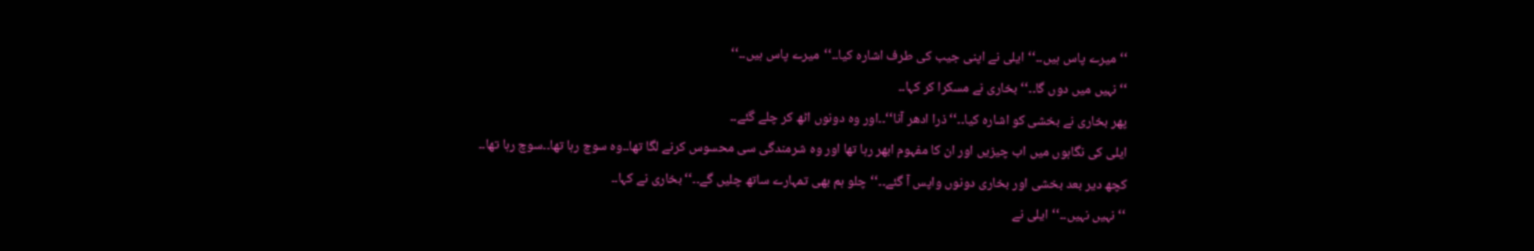‘‘میرے پاس ہیں۔۔‘‘ایلی نے اپنی جیب کی طرف اشارہ کیا۔۔‘‘میرے پاس ہیں۔۔‘‘
‘‘نہیں میں دوں گا۔۔‘‘بخاری نے مسکرا کر کہا۔۔
پھر بخاری نے بخشی کو اشارہ کیا۔۔‘‘ذرا ادھر آنا‘‘۔۔اور وہ دونوں اٹھ کر چلے گئے۔۔
ایلی کی نگاہوں میں اب چیزیں اور ان کا مفہوم ابھر رہا تھا اور وہ شرمندگی سی محسوس کرنے لگا تھا۔۔وہ سوچ رہا تھا۔۔سوچ رہا تھا۔۔
کچھ دیر بعد بخشی اور بخاری دونوں واپس آ گئے۔۔‘‘چلو ہم بھی تمہارے ساتھ چلیں گے۔۔‘‘بخاری نے کہا۔۔
‘‘نہیں نہیں۔۔‘‘ایلی نے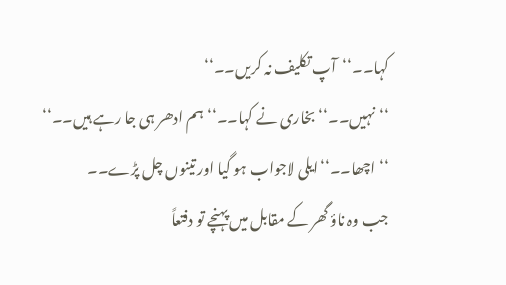کہا۔۔‘‘آپ تکلیف نہ کریں۔۔‘‘
‘‘نہیں۔۔‘‘ بخاری نے کہا۔۔‘‘ہم ادھر ہی جا رہے ہیں۔۔‘‘
‘‘اچھا۔۔‘‘ایلی لاجواب ہو گیا اور تینوں چل پڑے۔۔
جب وہ ناؤ گھر کے مقابل میں پہنچے تو دفتعاً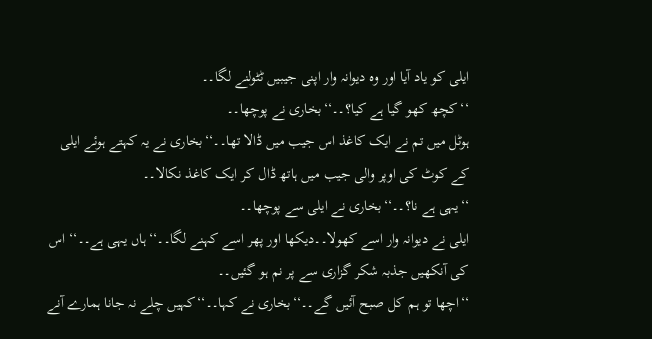ایلی کو یاد آیا اور وہ دیوانہ وار اپنی جیبیں ٹٹولنے لگا۔۔
‘‘کچھ کھو گیا ہے کیا؟۔۔‘‘بخاری نے پوچھا۔۔
ہوٹل میں تم نے ایک کاغذ اس جیب میں ڈالا تھا۔۔‘‘بخاری نے یہ کہتے ہوئے ایلی کے کوٹ کی اوپر والی جیب میں ہاتھ ڈال کر ایک کاغذ نکالا۔۔
‘‘یہی ہے نا؟۔۔‘‘بخاری نے ایلی سے پوچھا۔۔
ایلی نے دیوانہ وار اسے کھولا۔۔دیکھا اور پھر اسے کہنے لگا۔۔‘‘ہاں یہی ہے۔۔‘‘ اس کی آنکھیں جذبہ شکر گزاری سے پر نم ہو گئیں۔۔
‘‘اچھا تو ہم کل صبح آئیں گے۔۔‘‘بخاری نے کہا۔۔‘‘کہیں چلے نہ جانا ہمارے آنے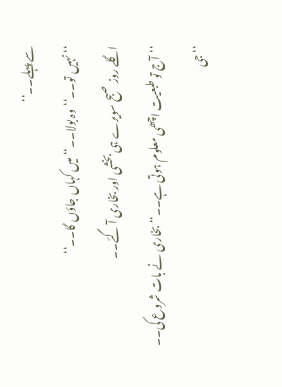سے پہلے۔۔‘‘
‘‘نہیں تو۔۔‘‘وہ بولا۔۔‘‘میں کہاں جاؤں گا۔۔‘‘
اگلے روز صبح سویرے ہی بخشی اور بخاری آ گئے۔۔
‘‘آج تو طبعیت اچھی معلوم ہوتی ہے۔۔‘‘بخاری نے بات شروع کی۔۔
‘‘جی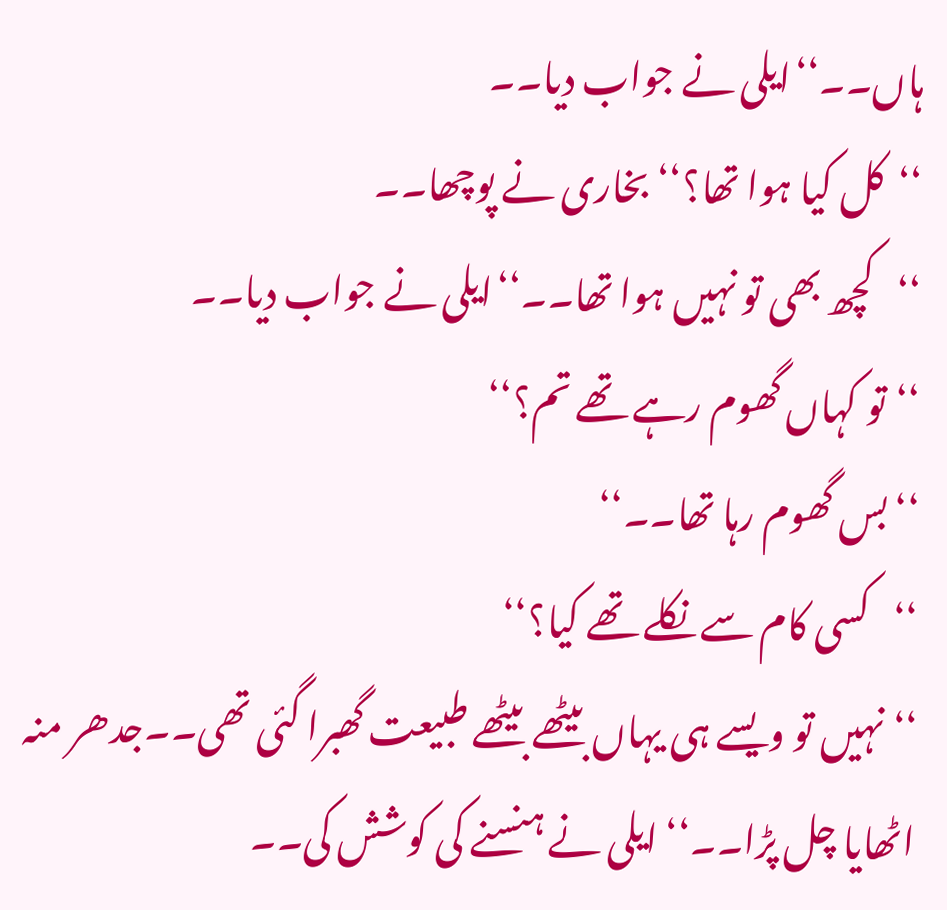ہاں۔۔‘‘ایلی نے جواب دیا۔۔
‘‘کل کیا ہوا تھا؟‘‘ بخاری نے پوچھا۔۔
‘‘کچھ بھی تو نہیں ہوا تھا۔۔‘‘ایلی نے جواب دیا۔۔
‘‘تو کہاں گھوم رہے تھے تم؟‘‘
‘‘بس گھوم رہا تھا۔۔‘‘
‘‘کسی کام سے نکلے تھے کیا؟‘‘
‘‘نہیں تو ویسے ہی یہاں بیٹھے بیٹھے طبیعت گھبرا گئی تھی۔۔جدھر منہ اٹھایا چل پڑا۔۔‘‘ ایلی نے ہنسنے کی کوشش کی۔۔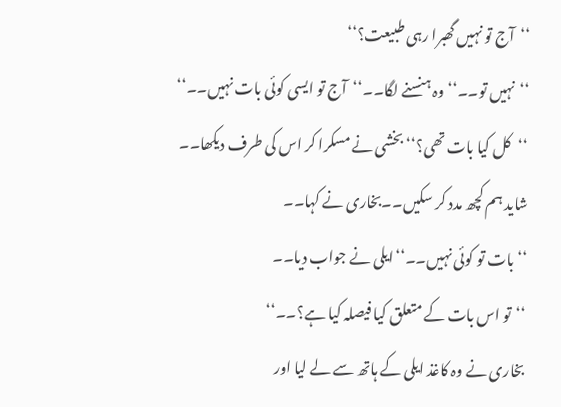‘‘آج تو نہیں گھبرا رہی طبیعت؟‘‘
‘‘نہیں تو۔۔‘‘وہ ہنسنے لگا۔۔‘‘آج تو ایسی کوئی بات نہیں۔۔‘‘
‘‘کل کیا بات تھی؟‘‘ بخشی نے مسکرا کر اس کی طرف دیکھا۔۔
شاید ہم کچھ مدد کر سکیں۔۔بخاری نے کہا۔۔
‘‘بات تو کوئی نہیں۔۔‘‘ایلی نے جواب دیا۔۔
‘‘تو اس بات کے متعلق کیا فیصلہ کیا ہے؟۔۔‘‘
بخاری نے وہ کاغذ ایلی کے ہاتھ سے لے لیا اور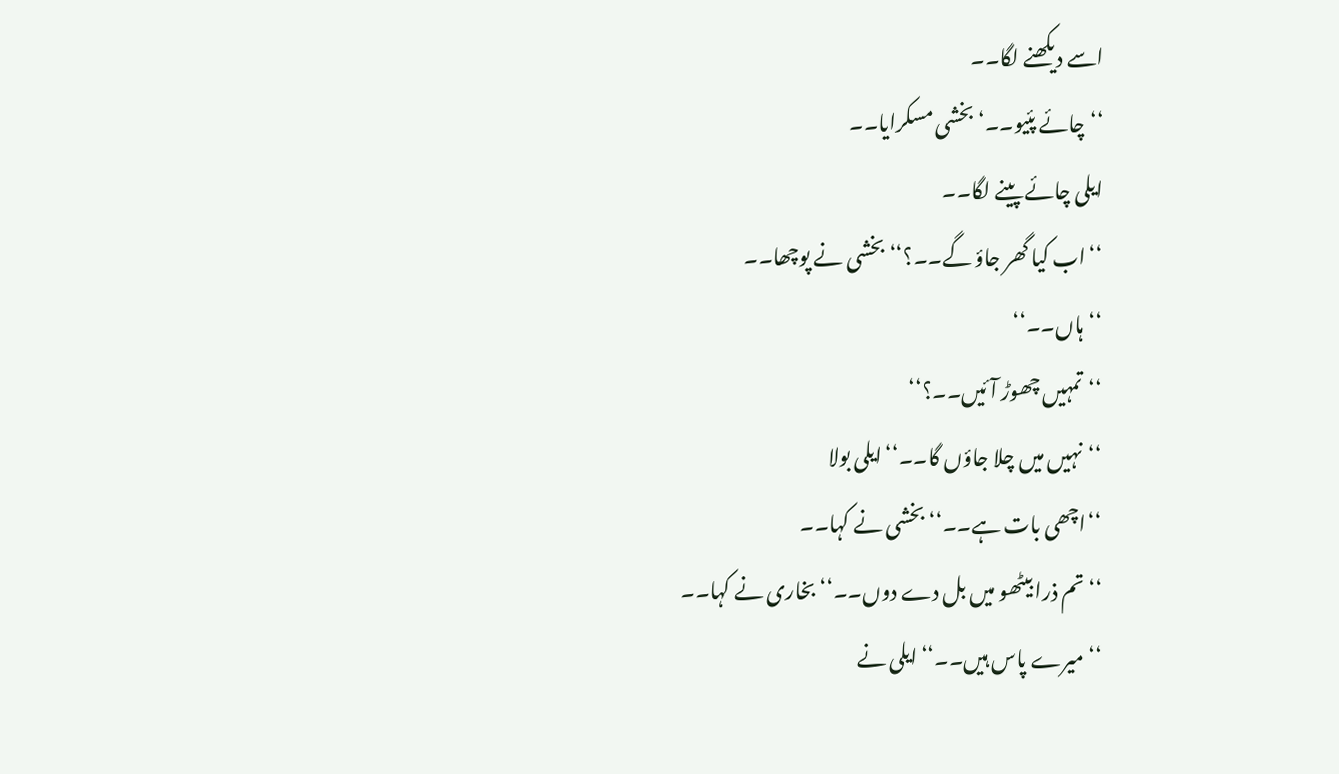اسے دیکھنے لگا۔۔
‘‘چائے پئیو۔۔‘بخشی مسکرایا۔۔
ایلی چائے پینے لگا۔۔
‘‘اب کیا گھر جاؤ گے۔۔؟‘‘بخشی نے پوچھا۔۔
‘‘ہاں۔۔‘‘
‘‘تمہیں چھوڑ آئیں۔۔؟‘‘
‘‘نہیں میں چلا جاؤں گا۔۔‘‘ایلی بولا
‘‘اچھی بات ہے۔۔‘‘بخشی نے کہا۔۔
‘‘تم ذرا بیٹھو میں بل دے دوں۔۔‘‘بخاری نے کہا۔۔
‘‘میرے پاس ہیں۔۔‘‘ایلی نے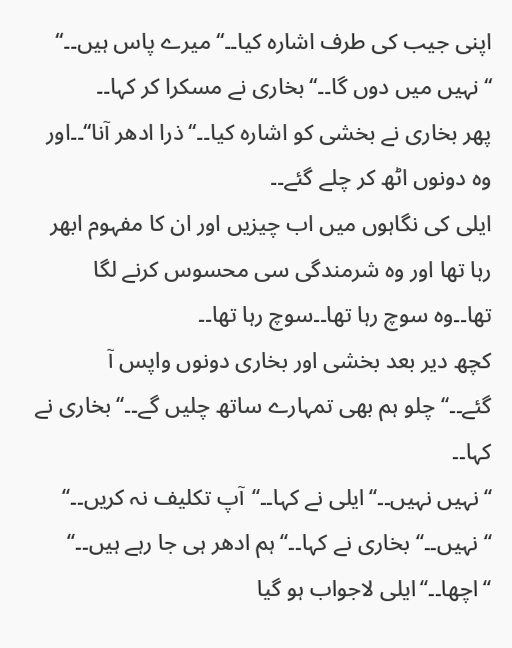اپنی جیب کی طرف اشارہ کیا۔۔‘‘میرے پاس ہیں۔۔‘‘
‘‘نہیں میں دوں گا۔۔‘‘بخاری نے مسکرا کر کہا۔۔
پھر بخاری نے بخشی کو اشارہ کیا۔۔‘‘ذرا ادھر آنا‘‘۔۔اور وہ دونوں اٹھ کر چلے گئے۔۔
ایلی کی نگاہوں میں اب چیزیں اور ان کا مفہوم ابھر رہا تھا اور وہ شرمندگی سی محسوس کرنے لگا تھا۔۔وہ سوچ رہا تھا۔۔سوچ رہا تھا۔۔
کچھ دیر بعد بخشی اور بخاری دونوں واپس آ گئے۔۔‘‘چلو ہم بھی تمہارے ساتھ چلیں گے۔۔‘‘بخاری نے کہا۔۔
‘‘نہیں نہیں۔۔‘‘ایلی نے کہا۔۔‘‘آپ تکلیف نہ کریں۔۔‘‘
‘‘نہیں۔۔‘‘ بخاری نے کہا۔۔‘‘ہم ادھر ہی جا رہے ہیں۔۔‘‘
‘‘اچھا۔۔‘‘ایلی لاجواب ہو گیا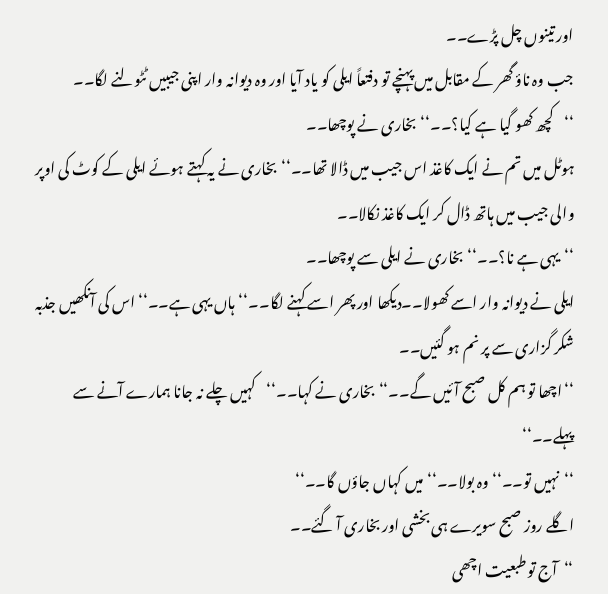اور تینوں چل پڑے۔۔
جب وہ ناؤ گھر کے مقابل میں پہنچے تو دفتعاً ایلی کو یاد آیا اور وہ دیوانہ وار اپنی جیبیں ٹٹولنے لگا۔۔
‘‘کچھ کھو گیا ہے کیا؟۔۔‘‘بخاری نے پوچھا۔۔
ہوٹل میں تم نے ایک کاغذ اس جیب میں ڈالا تھا۔۔‘‘بخاری نے یہ کہتے ہوئے ایلی کے کوٹ کی اوپر والی جیب میں ہاتھ ڈال کر ایک کاغذ نکالا۔۔
‘‘یہی ہے نا؟۔۔‘‘بخاری نے ایلی سے پوچھا۔۔
ایلی نے دیوانہ وار اسے کھولا۔۔دیکھا اور پھر اسے کہنے لگا۔۔‘‘ہاں یہی ہے۔۔‘‘ اس کی آنکھیں جذبہ شکر گزاری سے پر نم ہو گئیں۔۔
‘‘اچھا تو ہم کل صبح آئیں گے۔۔‘‘بخاری نے کہا۔۔‘‘کہیں چلے نہ جانا ہمارے آنے سے پہلے۔۔‘‘
‘‘نہیں تو۔۔‘‘وہ بولا۔۔‘‘میں کہاں جاؤں گا۔۔‘‘
اگلے روز صبح سویرے ہی بخشی اور بخاری آ گئے۔۔
‘‘آج تو طبعیت اچھی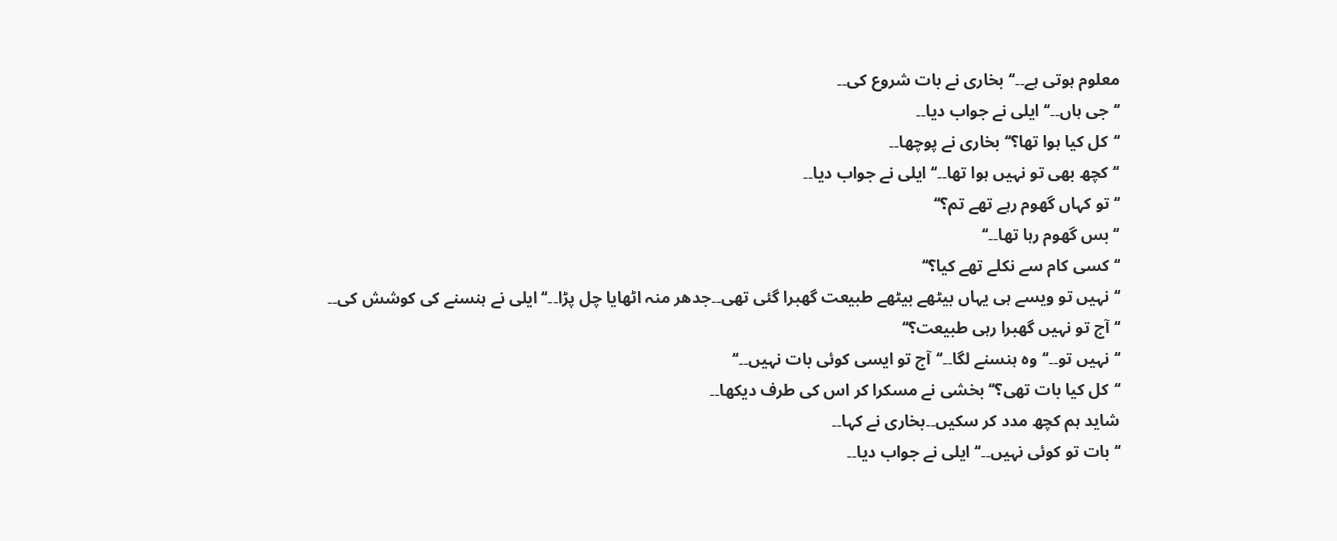معلوم ہوتی ہے۔۔‘‘بخاری نے بات شروع کی۔۔
‘‘جی ہاں۔۔‘‘ایلی نے جواب دیا۔۔
‘‘کل کیا ہوا تھا؟‘‘ بخاری نے پوچھا۔۔
‘‘کچھ بھی تو نہیں ہوا تھا۔۔‘‘ایلی نے جواب دیا۔۔
‘‘تو کہاں گھوم رہے تھے تم؟‘‘
‘‘بس گھوم رہا تھا۔۔‘‘
‘‘کسی کام سے نکلے تھے کیا؟‘‘
‘‘نہیں تو ویسے ہی یہاں بیٹھے بیٹھے طبیعت گھبرا گئی تھی۔۔جدھر منہ اٹھایا چل پڑا۔۔‘‘ ایلی نے ہنسنے کی کوشش کی۔۔
‘‘آج تو نہیں گھبرا رہی طبیعت؟‘‘
‘‘نہیں تو۔۔‘‘وہ ہنسنے لگا۔۔‘‘آج تو ایسی کوئی بات نہیں۔۔‘‘
‘‘کل کیا بات تھی؟‘‘ بخشی نے مسکرا کر اس کی طرف دیکھا۔۔
شاید ہم کچھ مدد کر سکیں۔۔بخاری نے کہا۔۔
‘‘بات تو کوئی نہیں۔۔‘‘ایلی نے جواب دیا۔۔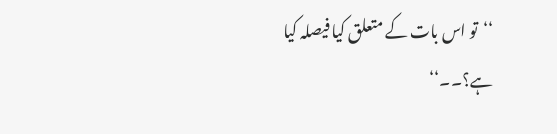‘‘تو اس بات کے متعلق کیا فیصلہ کیا ہے؟۔۔‘‘